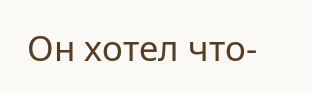Он хотел что-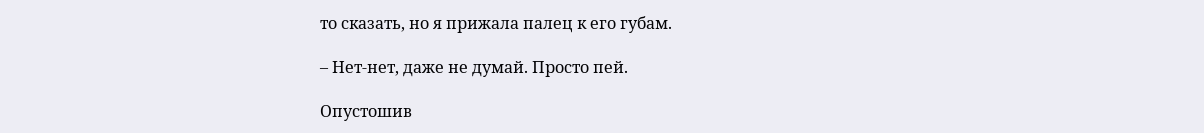то сказать, но я прижала палец к его губам.

– Нет-нет, даже не думай. Просто пей.

Опустошив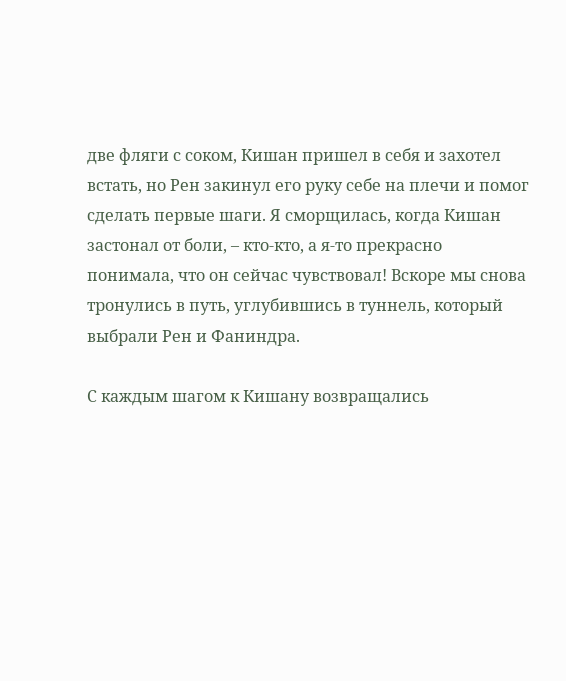две фляги с соком, Кишан пришел в себя и захотел встать, но Рен закинул его руку себе на плечи и помог сделать первые шаги. Я сморщилась, когда Кишан застонал от боли, – кто-кто, а я-то прекрасно понимала, что он сейчас чувствовал! Вскоре мы снова тронулись в путь, углубившись в туннель, который выбрали Рен и Фаниндра.

С каждым шагом к Кишану возвращались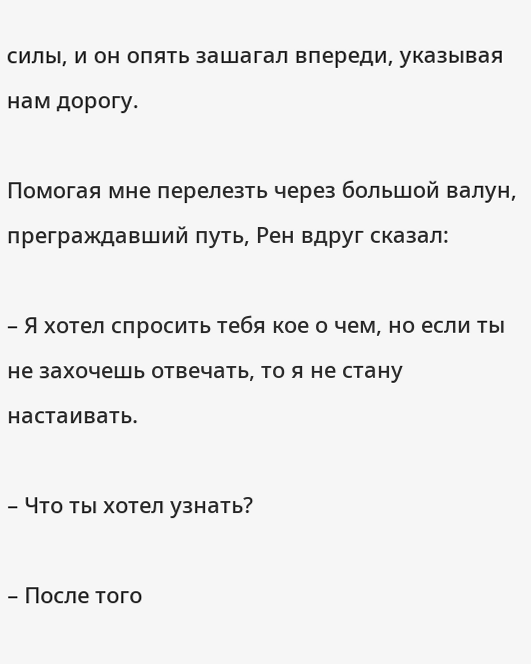силы, и он опять зашагал впереди, указывая нам дорогу.

Помогая мне перелезть через большой валун, преграждавший путь, Рен вдруг сказал:

– Я хотел спросить тебя кое о чем, но если ты не захочешь отвечать, то я не стану настаивать.

– Что ты хотел узнать?

– После того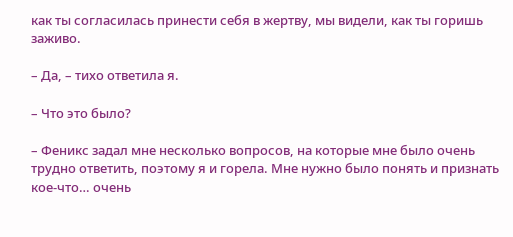как ты согласилась принести себя в жертву, мы видели, как ты горишь заживо.

– Да, – тихо ответила я.

– Что это было?

– Феникс задал мне несколько вопросов, на которые мне было очень трудно ответить, поэтому я и горела. Мне нужно было понять и признать кое-что… очень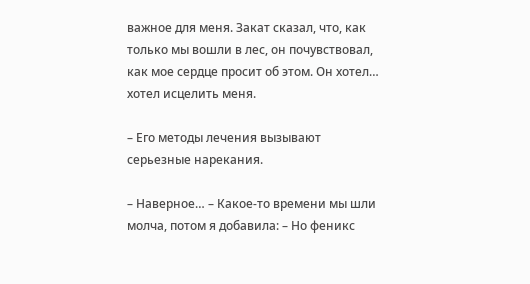важное для меня. Закат сказал, что, как только мы вошли в лес, он почувствовал, как мое сердце просит об этом. Он хотел… хотел исцелить меня.

– Его методы лечения вызывают серьезные нарекания.

– Наверное… – Какое-то времени мы шли молча, потом я добавила: – Но феникс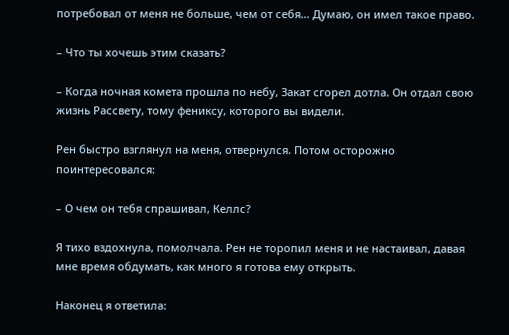потребовал от меня не больше, чем от себя… Думаю, он имел такое право.

– Что ты хочешь этим сказать?

– Когда ночная комета прошла по небу, Закат сгорел дотла. Он отдал свою жизнь Рассвету, тому фениксу, которого вы видели.

Рен быстро взглянул на меня, отвернулся. Потом осторожно поинтересовался:

– О чем он тебя спрашивал, Келлс?

Я тихо вздохнула, помолчала. Рен не торопил меня и не настаивал, давая мне время обдумать, как много я готова ему открыть.

Наконец я ответила: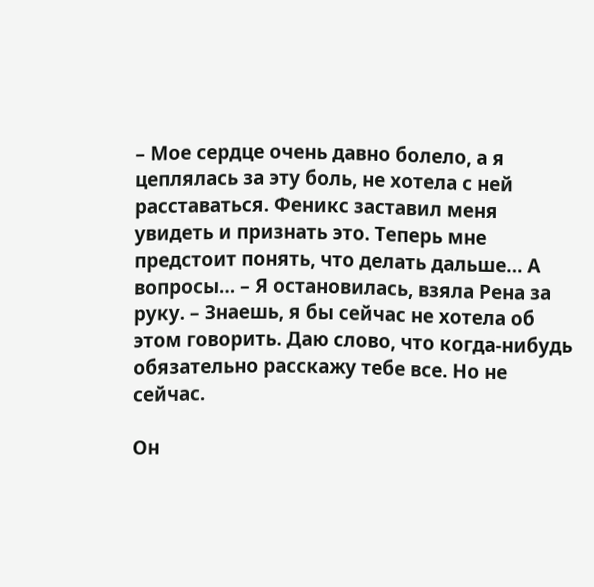– Мое сердце очень давно болело, а я цеплялась за эту боль, не хотела с ней расставаться. Феникс заставил меня увидеть и признать это. Теперь мне предстоит понять, что делать дальше… А вопросы… – Я остановилась, взяла Рена за руку. – Знаешь, я бы сейчас не хотела об этом говорить. Даю слово, что когда-нибудь обязательно расскажу тебе все. Но не сейчас.

Он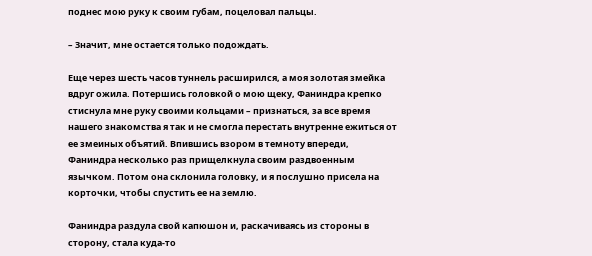поднес мою руку к своим губам, поцеловал пальцы.

– Значит, мне остается только подождать.

Еще через шесть часов туннель расширился, а моя золотая змейка вдруг ожила. Потершись головкой о мою щеку, Фаниндра крепко стиснула мне руку своими кольцами – признаться, за все время нашего знакомства я так и не смогла перестать внутренне ежиться от ее змеиных объятий. Впившись взором в темноту впереди, Фаниндра несколько раз прищелкнула своим раздвоенным язычком. Потом она склонила головку, и я послушно присела на корточки, чтобы спустить ее на землю.

Фаниндра раздула свой капюшон и, раскачиваясь из стороны в сторону, стала куда-то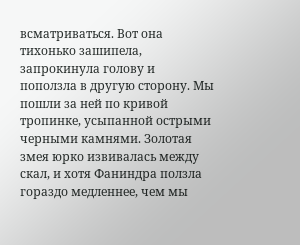всматриваться. Вот она тихонько зашипела, запрокинула голову и поползла в другую сторону. Мы пошли за ней по кривой тропинке, усыпанной острыми черными камнями. Золотая змея юрко извивалась между скал, и хотя Фаниндра ползла гораздо медленнее, чем мы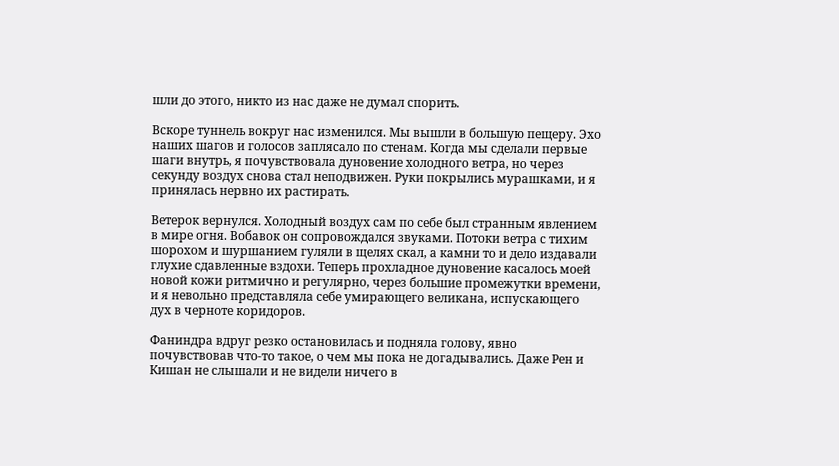шли до этого, никто из нас даже не думал спорить.

Вскоре туннель вокруг нас изменился. Мы вышли в большую пещеру. Эхо наших шагов и голосов заплясало по стенам. Когда мы сделали первые шаги внутрь, я почувствовала дуновение холодного ветра, но через секунду воздух снова стал неподвижен. Руки покрылись мурашками, и я принялась нервно их растирать.

Ветерок вернулся. Холодный воздух сам по себе был странным явлением в мире огня. Вобавок он сопровождался звуками. Потоки ветра с тихим шорохом и шуршанием гуляли в щелях скал, а камни то и дело издавали глухие сдавленные вздохи. Теперь прохладное дуновение касалось моей новой кожи ритмично и регулярно, через большие промежутки времени, и я невольно представляла себе умирающего великана, испускающего дух в черноте коридоров.

Фаниндра вдруг резко остановилась и подняла голову, явно почувствовав что-то такое, о чем мы пока не догадывались. Даже Рен и Кишан не слышали и не видели ничего в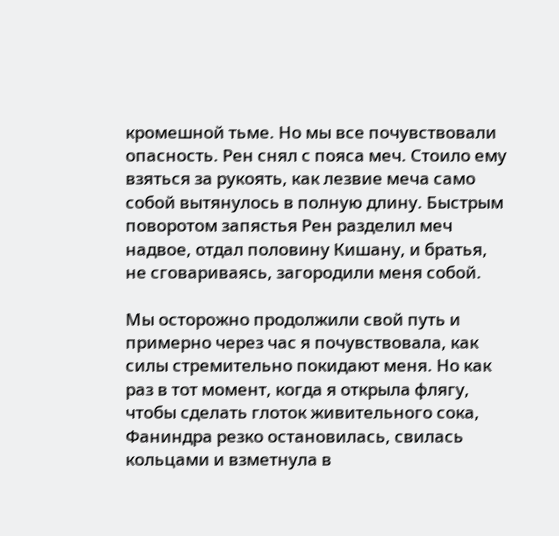кромешной тьме. Но мы все почувствовали опасность. Рен снял с пояса меч. Стоило ему взяться за рукоять, как лезвие меча само собой вытянулось в полную длину. Быстрым поворотом запястья Рен разделил меч надвое, отдал половину Кишану, и братья, не сговариваясь, загородили меня собой.

Мы осторожно продолжили свой путь и примерно через час я почувствовала, как силы стремительно покидают меня. Но как раз в тот момент, когда я открыла флягу, чтобы сделать глоток живительного сока, Фаниндра резко остановилась, свилась кольцами и взметнула в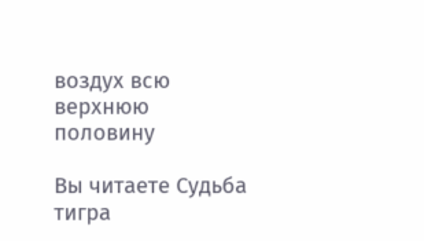воздух всю верхнюю половину

Вы читаете Судьба тигра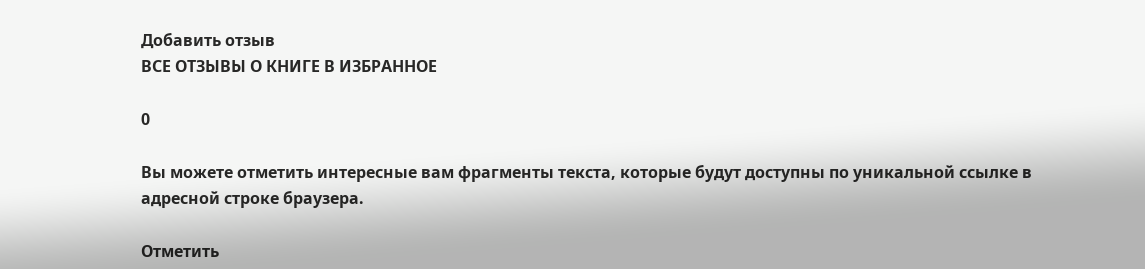Добавить отзыв
ВСЕ ОТЗЫВЫ О КНИГЕ В ИЗБРАННОЕ

0

Вы можете отметить интересные вам фрагменты текста, которые будут доступны по уникальной ссылке в адресной строке браузера.

Отметить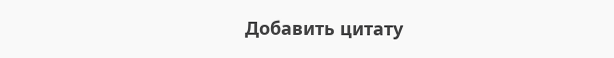Добавить цитату